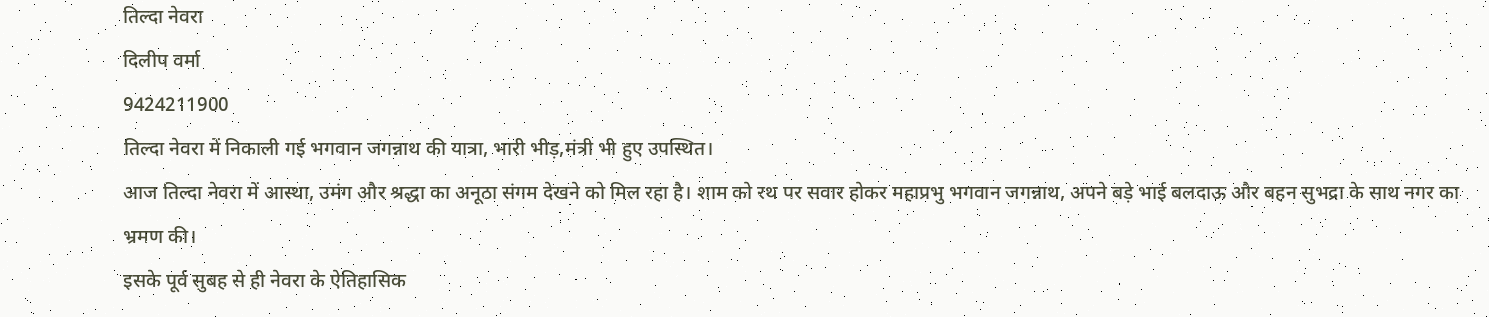तिल्दा नेवरा
दिलीप वर्मा
9424211900
तिल्दा नेवरा में निकाली गई भगवान जगन्नाथ की यात्रा, भारी भीड़,मंत्री भी हुए उपस्थित।
आज तिल्दा नेवरा में आस्था, उमंग और श्रद्धा का अनूठा संगम देखने को मिल रहा है। शाम को रथ पर सवार होकर महाप्रभु भगवान जगन्नाथ, अपने बड़े भाई बलदाऊ और बहन सुभद्रा के साथ नगर का भ्रमण की।
इसके पूर्व सुबह से ही नेवरा के ऐतिहासिक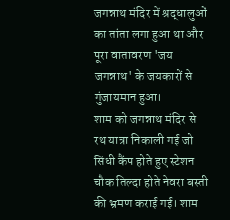जगन्नाथ मंदिर में श्रद्धालुओं का तांता लगा हुआ था और पूरा वातावरण 'जय जगन्नाथ' के जयकारों से गुंजायमान हुआ।
शाम को जगन्नाथ मंदिर से रथ यात्रा निकाली गई जो सिंधी कैंप होते हुए स्टेशन चौक तिल्दा होते नेवरा बस्ती की भ्रमण कराई गई। शाम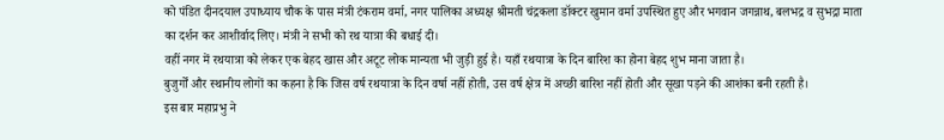को पंडित दीनदयाल उपाध्याय चौक के पास मंत्री टंकराम वर्मा, नगर पालिका अध्यक्ष श्रीमती चंद्रकला डॉक्टर खुमान वर्मा उपस्थित हुए और भगवान जगन्नाथ, बलभद्र व सुभद्रा माता का दर्शन कर आशीर्वाद लिए। मंत्री ने सभी को रथ यात्रा की बधाई दी।
वहीं नगर में रथयात्रा को लेकर एक बेहद खास और अटूट लोक मान्यता भी जुड़ी हुई है। यहाँ रथयात्रा के दिन बारिश का होना बेहद शुभ माना जाता है।
बुजुर्गों और स्थानीय लोगों का कहना है कि जिस वर्ष रथयात्रा के दिन वर्षा नहीं होती, उस वर्ष क्षेत्र में अच्छी बारिश नहीं होती और सूखा पड़ने की आशंका बनी रहती है।
इस बार महाप्रभु ने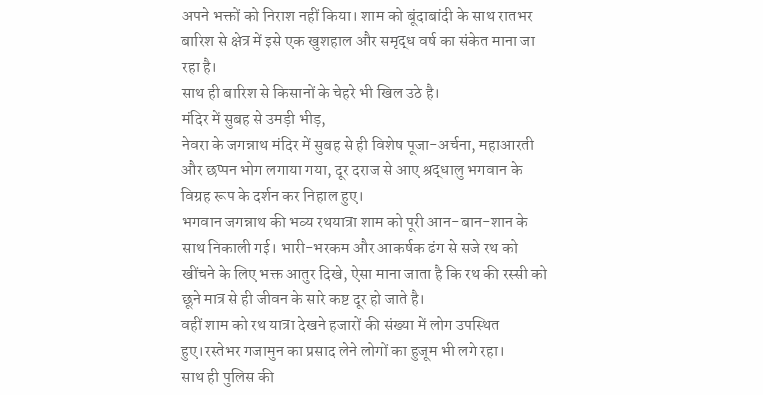अपने भक्तों को निराश नहीं किया। शाम को बूंदाबांदी के साथ रातभर बारिश से क्षेत्र में इसे एक खुशहाल और समृद्ध वर्ष का संकेत माना जा रहा है।
साथ ही बारिश से किसानों के चेहरे भी खिल उठे है।
मंदिर में सुबह से उमड़ी भीड़,
नेवरा के जगन्नाथ मंदिर में सुबह से ही विशेष पूजा-अर्चना, महाआरती और छप्पन भोग लगाया गया, दूर दराज से आए श्रद्धालु भगवान के विग्रह रूप के दर्शन कर निहाल हुए।
भगवान जगन्नाथ की भव्य रथयात्रा शाम को पूरी आन-बान-शान के साथ निकाली गई। भारी-भरकम और आकर्षक ढंग से सजे रथ को खींचने के लिए भक्त आतुर दिखे, ऐसा माना जाता है कि रथ की रस्सी को छूने मात्र से ही जीवन के सारे कष्ट दूर हो जाते है।
वहीं शाम को रथ यात्रा देखने हजारों की संख्या में लोग उपस्थित हुए।रस्तेभर गजामुन का प्रसाद लेने लोगों का हुजूम भी लगे रहा।
साथ ही पुलिस की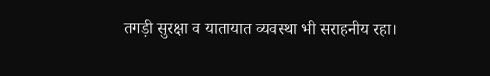तगड़ी सुरक्षा व यातायात व्यवस्था भी सराहनीय रहा।